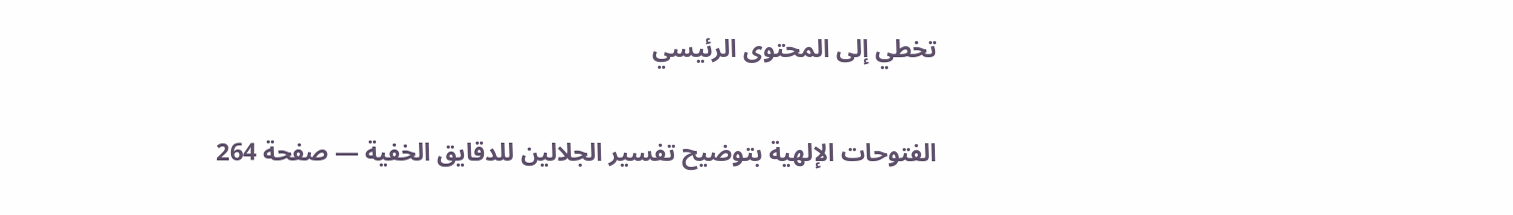تخطي إلى المحتوى الرئيسي

الفتوحات الإلهية بتوضيح تفسير الجلالين للدقايق الخفية — صفحة 264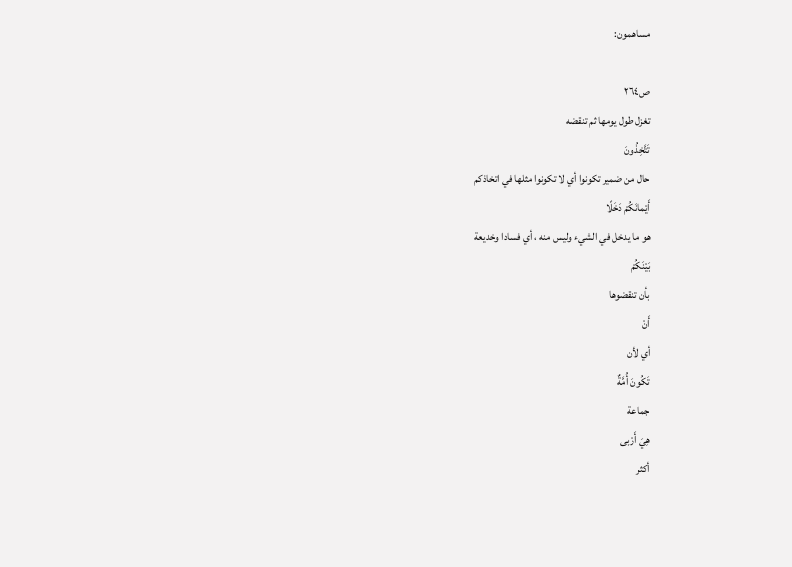مساهمون:

ص٢٦٤
تغزل طول يومها ثم تنقضه
تَتَّخِذُونَ
حال من ضمير تكونوا أي لا تكونوا مثلها في اتخاذكم
أَيْمانَكُمْ دَخَلًا
هو ما يدخل في الشيء وليس منه ، أي فسادا وخديعة
بَيْنَكُمْ
بأن تنقضوها
أَنْ
أي لأن
تَكُونَ أُمَّةٌ
جماعة
هِيَ أَرْبى
أكثر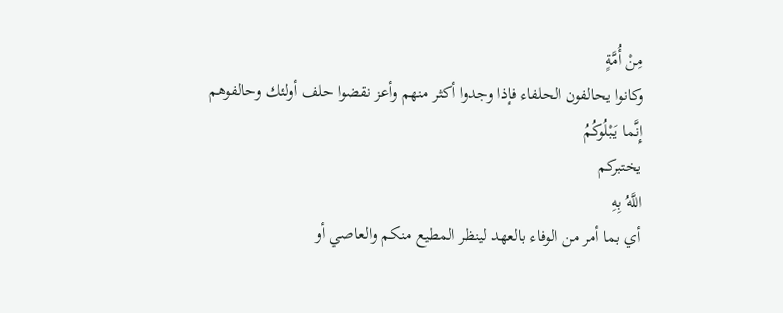مِنْ أُمَّةٍ
وكانوا يحالفون الحلفاء فإذا وجدوا أكثر منهم وأعز نقضوا حلف أولئك وحالفوهم
إِنَّما يَبْلُوكُمُ
يختبركم
اللَّهُ بِهِ
أي بما أمر من الوفاء بالعهد لينظر المطيع منكم والعاصي أو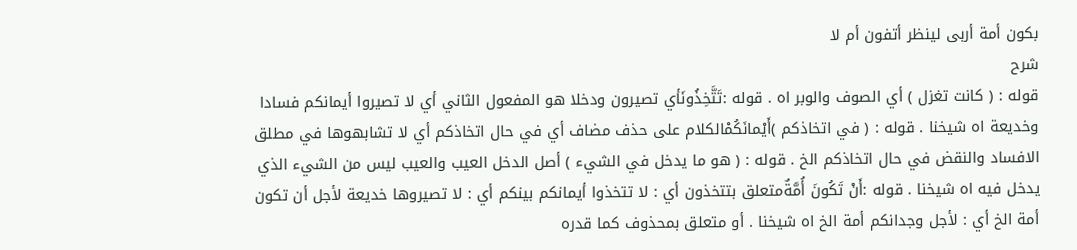بكون أمة أربى لينظر أتفون أم لا
شرح
قوله : ( كانت تغزل ) أي الصوف والوبر اه . قوله :تَتَّخِذُونَأي تصيرون ودخلا هو المفعول الثاني أي لا تصيروا أيمانكم فسادا وخديعة اه شيخنا . قوله : ( في اتخاذكم )أَيْمانَكُمْالكلام على حذف مضاف أي في حال اتخاذكم أي لا تشابهوها في مطلق الافساد والنقض في حال اتخاذكم الخ . قوله : ( هو ما يدخل في الشيء ) أصل الدخل العيب والعيب ليس من الشيء الذي يدخل فيه اه شيخنا . قوله :أَنْ تَكُونَ أُمَّةٌمتعلق بتتخذون أي : لا تتخذوا أيمانكم بينكم أي : لا تصيروها خديعة لأجل أن تكون أمة الخ أي : لأجل وجدانكم أمة الخ اه شيخنا . أو متعلق بمحذوف كما قدره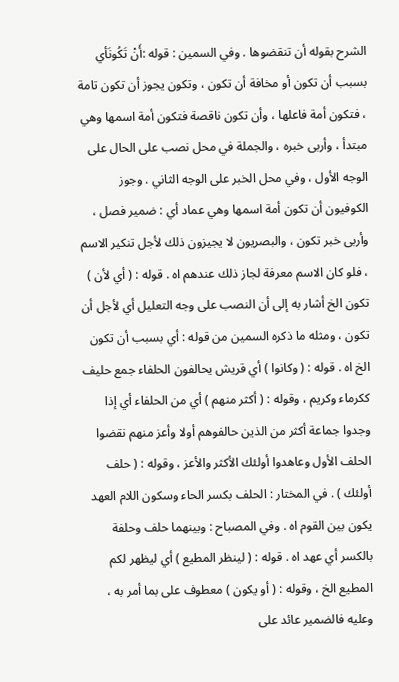الشرح بقوله أن تنقضوها . وفي السمين : قوله :أَنْ تَكُونَأي بسبب أن تكون أو مخافة أن تكون ، وتكون يجوز أن تكون تامة ، فتكون أمة فاعلها ، وأن تكون ناقصة فتكون أمة اسمها وهي مبتدأ ، وأربى خبره ، والجملة في محل نصب على الحال على الوجه الأول ، وفي محل الخبر على الوجه الثاني . وجوز الكوفيون أن تكون أمة اسمها وهي عماد أي : ضمير فصل ، وأربى خبر تكون ، والبصريون لا يجيزون ذلك لأجل تنكير الاسم ، فلو كان الاسم معرفة لجاز ذلك عندهم اه . قوله : ( أي لأن ) تكون الخ أشار به إلى أن النصب على وجه التعليل أي لأجل أن تكون ، ومثله ما ذكره السمين من قوله : أي بسبب أن تكون الخ اه . قوله : ( وكانوا ) أي قريش يحالفون الحلفاء جمع حليف ككرماء وكريم ، وقوله : ( أكثر منهم ) أي من الحلفاء أي إذا وجدوا جماعة أكثر من الذين حالفوهم أولا وأعز منهم نقضوا الحلف الأول وعاهدوا أولئك الأكثر والأعز ، وقوله : ( حلف أولئك ) . في المختار : الحلف بكسر الحاء وسكون اللام العهد يكون بين القوم اه . وفي المصباح : وبينهما حلف وحلفة بالكسر أي عهد اه . قوله : ( لينظر المطيع ) أي ليظهر لكم المطيع الخ ، وقوله : ( أو يكون ) معطوف على بما أمر به ، وعليه فالضمير عائد على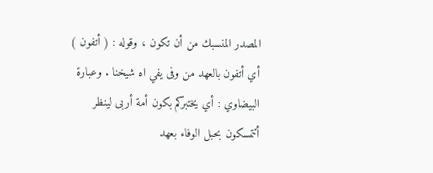المصدر المنسبك من أن تكون ، وقوله : ( أتفون ) أي أتفون بالعهد من وفى يفي اه شيخنا . وعبارة البيضاوي : أي يختبركم بكون أمة أربى لينظر أتتمسكون بحبل الوفاء بعهد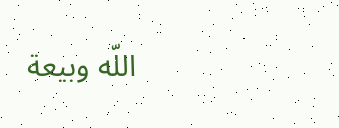اللّه وبيعة